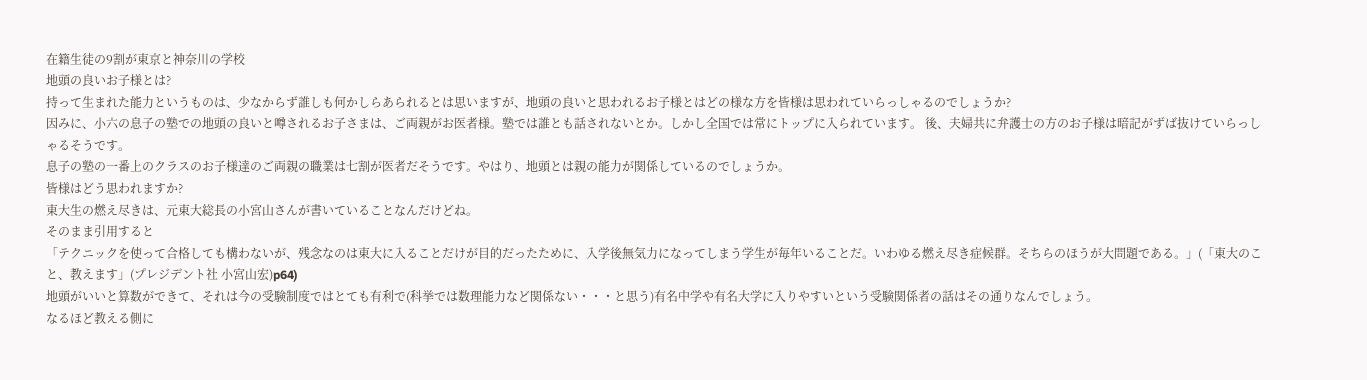在籍生徒の9割が東京と神奈川の学校
地頭の良いお子様とは?
持って生まれた能力というものは、少なからず誰しも何かしらあられるとは思いますが、地頭の良いと思われるお子様とはどの様な方を皆様は思われていらっしゃるのでしょうか?
因みに、小六の息子の塾での地頭の良いと噂されるお子さまは、ご両親がお医者様。塾では誰とも話されないとか。しかし全国では常にトップに入られています。 後、夫婦共に弁護士の方のお子様は暗記がずば抜けていらっしゃるそうです。
息子の塾の一番上のクラスのお子様達のご両親の職業は七割が医者だそうです。やはり、地頭とは親の能力が関係しているのでしょうか。
皆様はどう思われますか?
東大生の燃え尽きは、元東大総長の小宮山さんが書いていることなんだけどね。
そのまま引用すると
「テクニックを使って合格しても構わないが、残念なのは東大に入ることだけが目的だったために、入学後無気力になってしまう学生が毎年いることだ。いわゆる燃え尽き症候群。そちらのほうが大問題である。」(「東大のこと、教えます」(プレジデント社 小宮山宏)p64)
地頭がいいと算数ができて、それは今の受験制度ではとても有利で(科挙では数理能力など関係ない・・・と思う)有名中学や有名大学に入りやすいという受験関係者の話はその通りなんでしょう。
なるほど教える側に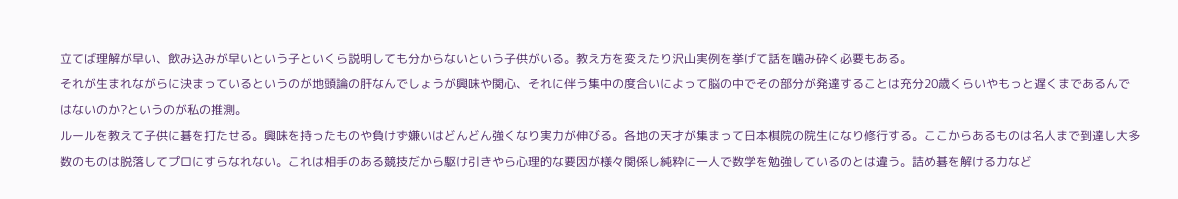立てば理解が早い、飲み込みが早いという子といくら説明しても分からないという子供がいる。教え方を変えたり沢山実例を挙げて話を噛み砕く必要もある。
それが生まれながらに決まっているというのが地頭論の肝なんでしょうが興味や関心、それに伴う集中の度合いによって脳の中でその部分が発達することは充分20歳くらいやもっと遅くまであるんではないのか?というのが私の推測。
ルールを教えて子供に碁を打たせる。興味を持ったものや負けず嫌いはどんどん強くなり実力が伸びる。各地の天才が集まって日本棋院の院生になり修行する。ここからあるものは名人まで到達し大多数のものは脱落してプロにすらなれない。これは相手のある競技だから駆け引きやら心理的な要因が様々関係し純粋に一人で数学を勉強しているのとは違う。詰め碁を解ける力など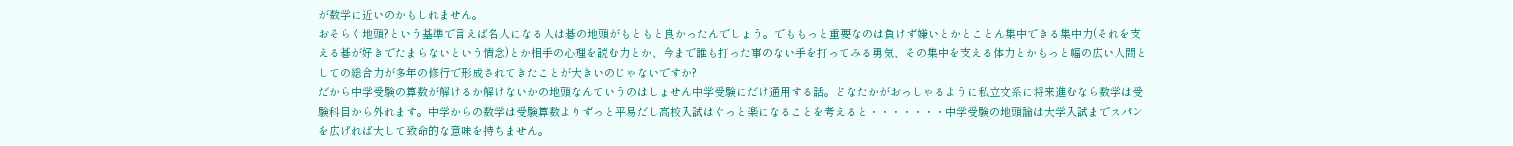が数学に近いのかもしれません。
おそらく地頭?という基準で言えば名人になる人は碁の地頭がもともと良かったんでしょう。でももっと重要なのは負けず嫌いとかとことん集中できる集中力(それを支える碁が好きでたまらないという情念)とか相手の心理を読む力とか、今まで誰も打った事のない手を打ってみる勇気、その集中を支える体力とかもっと幅の広い人間としての総合力が多年の修行で形成されてきたことが大きいのじゃないですか?
だから中学受験の算数が解けるか解けないかの地頭なんていうのはしょせん中学受験にだけ通用する話。どなたかがおっしゃるように私立文系に将来進むなら数学は受験科目から外れます。中学からの数学は受験算数よりずっと平易だし高校入試はぐっと楽になることを考えると・・・・・・・中学受験の地頭論は大学入試までスパンを広げれば大して致命的な意味を持ちません。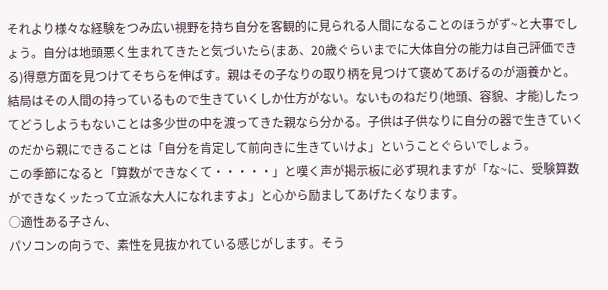それより様々な経験をつみ広い視野を持ち自分を客観的に見られる人間になることのほうがず~と大事でしょう。自分は地頭悪く生まれてきたと気づいたら(まあ、20歳ぐらいまでに大体自分の能力は自己評価できる)得意方面を見つけてそちらを伸ばす。親はその子なりの取り柄を見つけて褒めてあげるのが涵養かと。
結局はその人間の持っているもので生きていくしか仕方がない。ないものねだり(地頭、容貌、才能)したってどうしようもないことは多少世の中を渡ってきた親なら分かる。子供は子供なりに自分の器で生きていくのだから親にできることは「自分を肯定して前向きに生きていけよ」ということぐらいでしょう。
この季節になると「算数ができなくて・・・・・」と嘆く声が掲示板に必ず現れますが「な~に、受験算数ができなくッたって立派な大人になれますよ」と心から励ましてあげたくなります。
○適性ある子さん、
パソコンの向うで、素性を見抜かれている感じがします。そう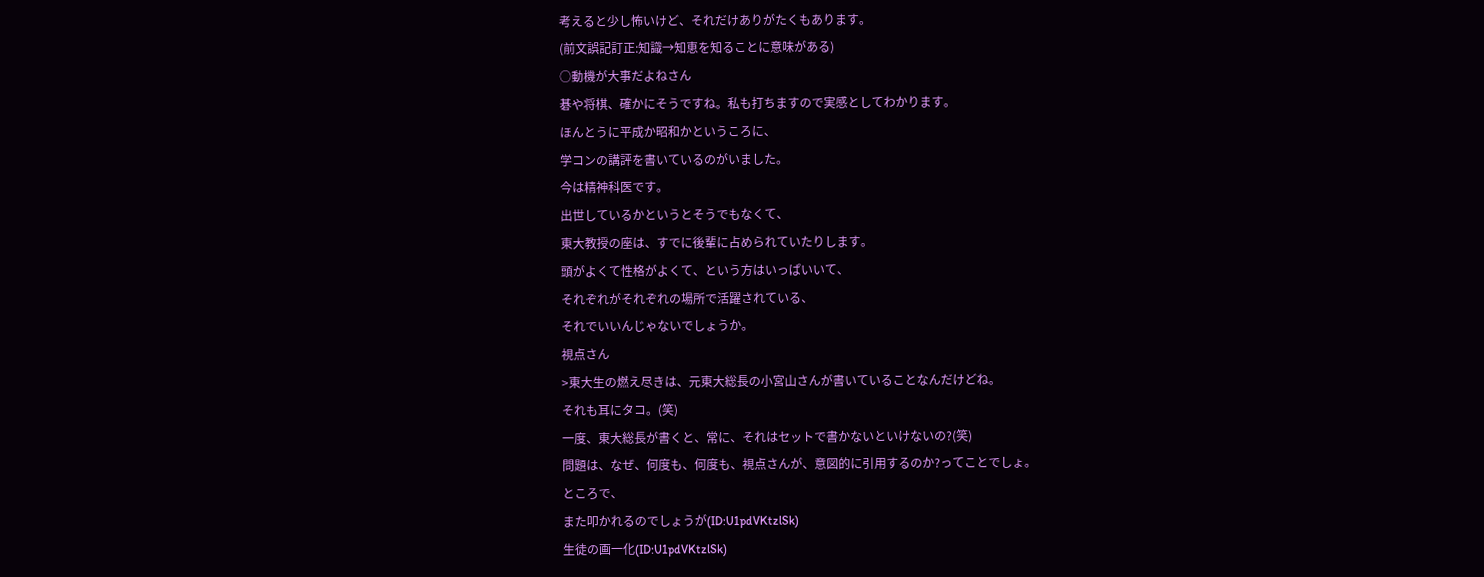考えると少し怖いけど、それだけありがたくもあります。
(前文誤記訂正:知識→知恵を知ることに意味がある)
○動機が大事だよねさん
碁や将棋、確かにそうですね。私も打ちますので実感としてわかります。
ほんとうに平成か昭和かというころに、
学コンの講評を書いているのがいました。
今は精神科医です。
出世しているかというとそうでもなくて、
東大教授の座は、すでに後輩に占められていたりします。
頭がよくて性格がよくて、という方はいっぱいいて、
それぞれがそれぞれの場所で活躍されている、
それでいいんじゃないでしょうか。
視点さん
>東大生の燃え尽きは、元東大総長の小宮山さんが書いていることなんだけどね。
それも耳にタコ。(笑)
一度、東大総長が書くと、常に、それはセットで書かないといけないの?(笑)
問題は、なぜ、何度も、何度も、視点さんが、意図的に引用するのか?ってことでしょ。
ところで、
また叩かれるのでしょうが(ID:U1pdVKtzlSk)
生徒の画一化(ID:U1pdVKtzlSk)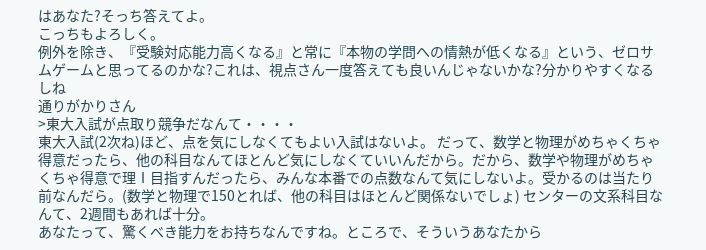はあなた?そっち答えてよ。
こっちもよろしく。
例外を除き、『受験対応能力高くなる』と常に『本物の学問への情熱が低くなる』という、ゼロサムゲームと思ってるのかな?これは、視点さん一度答えても良いんじゃないかな?分かりやすくなるしね
通りがかりさん
>東大入試が点取り競争だなんて・・・・
東大入試(2次ね)ほど、点を気にしなくてもよい入試はないよ。 だって、数学と物理がめちゃくちゃ得意だったら、他の科目なんてほとんど気にしなくていいんだから。だから、数学や物理がめちゃくちゃ得意で理Ⅰ目指すんだったら、みんな本番での点数なんて気にしないよ。受かるのは当たり前なんだら。(数学と物理で150とれば、他の科目はほとんど関係ないでしょ) センターの文系科目なんて、2週間もあれば十分。
あなたって、驚くべき能力をお持ちなんですね。ところで、そういうあなたから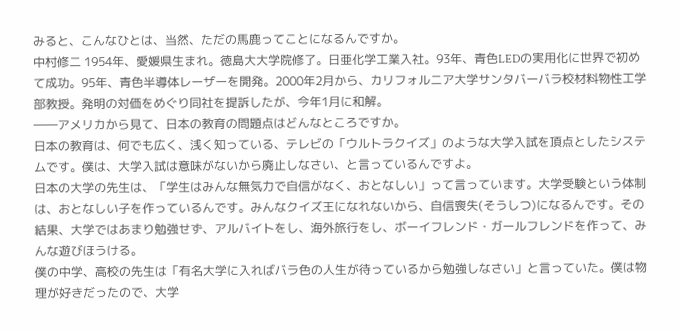みると、こんなひとは、当然、ただの馬鹿ってことになるんですか。
中村修二 1954年、愛媛県生まれ。徳島大大学院修了。日亜化学工業入社。93年、青色LEDの実用化に世界で初めて成功。95年、青色半導体レーザーを開発。2000年2月から、カリフォルニア大学サンタバーバラ校材料物性工学部教授。発明の対価をめぐり同社を提訴したが、今年1月に和解。
――アメリカから見て、日本の教育の問題点はどんなところですか。
日本の教育は、何でも広く、浅く知っている、テレビの「ウルトラクイズ」のような大学入試を頂点としたシステムです。僕は、大学入試は意味がないから廃止しなさい、と言っているんですよ。
日本の大学の先生は、「学生はみんな無気力で自信がなく、おとなしい」って言っています。大学受験という体制は、おとなしい子を作っているんです。みんなクイズ王になれないから、自信喪失(そうしつ)になるんです。その結果、大学ではあまり勉強せず、アルバイトをし、海外旅行をし、ボーイフレンド・ガールフレンドを作って、みんな遊びほうける。
僕の中学、高校の先生は「有名大学に入ればバラ色の人生が待っているから勉強しなさい」と言っていた。僕は物理が好きだったので、大学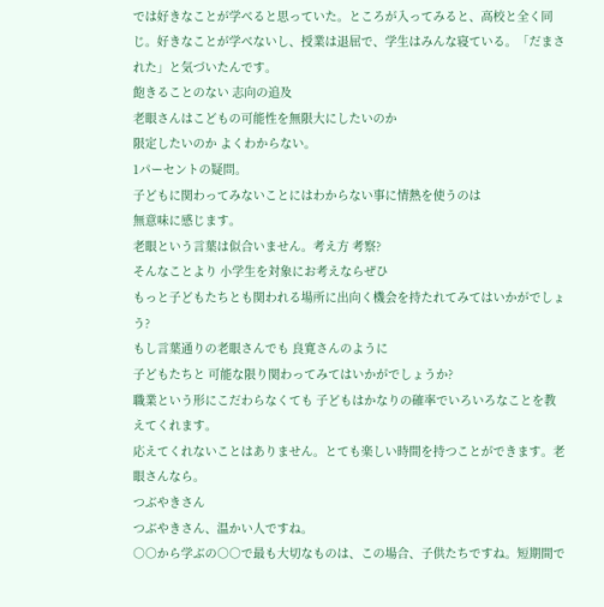では好きなことが学べると思っていた。ところが入ってみると、高校と全く同じ。好きなことが学べないし、授業は退屈で、学生はみんな寝ている。「だまされた」と気づいたんです。
飽きることのない 志向の追及
老眼さんはこどもの可能性を無限大にしたいのか
限定したいのか よくわからない。
1パーセントの疑問。
子どもに関わってみないことにはわからない事に情熱を使うのは
無意味に感じます。
老眼という言葉は似合いません。考え方 考察?
そんなことより 小学生を対象にお考えならぜひ
もっと子どもたちとも関われる場所に出向く機会を持たれてみてはいかがでしょう?
もし言葉通りの老眼さんでも 良寛さんのように
子どもたちと 可能な限り関わってみてはいかがでしょうか?
職業という形にこだわらなくても 子どもはかなりの確率でいろいろなことを教えてくれます。
応えてくれないことはありません。とても楽しい時間を持つことができます。老眼さんなら。
つぶやきさん
つぶやきさん、温かい人ですね。
○○から学ぶの○○で最も大切なものは、この場合、子供たちですね。短期間で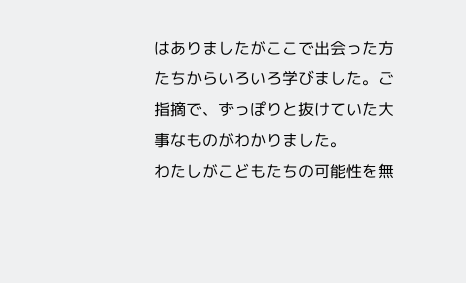はありましたがここで出会った方たちからいろいろ学びました。ご指摘で、ずっぽりと抜けていた大事なものがわかりました。
わたしがこどもたちの可能性を無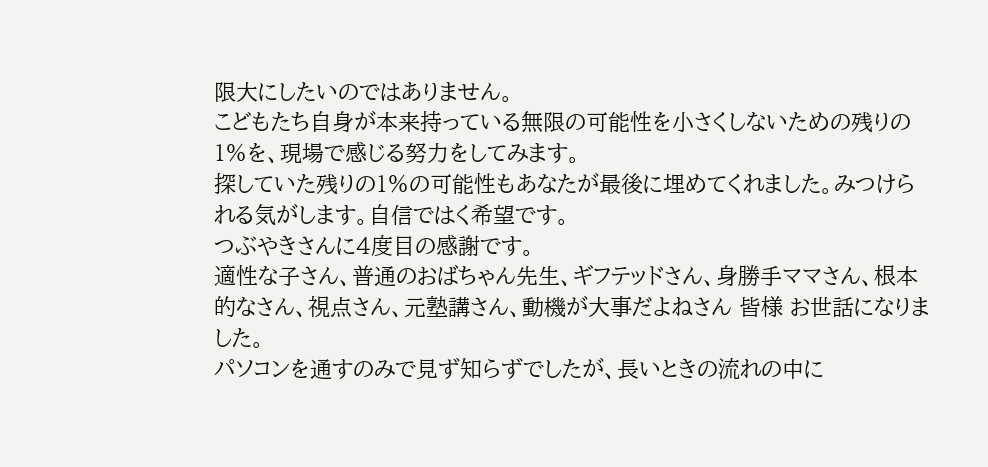限大にしたいのではありません。
こどもたち自身が本来持っている無限の可能性を小さくしないための残りの1%を、現場で感じる努力をしてみます。
探していた残りの1%の可能性もあなたが最後に埋めてくれました。みつけられる気がします。自信ではく希望です。
つぶやきさんに4度目の感謝です。
適性な子さん、普通のおばちゃん先生、ギフテッドさん、身勝手ママさん、根本的なさん、視点さん、元塾講さん、動機が大事だよねさん 皆様 お世話になりました。
パソコンを通すのみで見ず知らずでしたが、長いときの流れの中に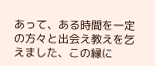あって、ある時間を一定の方々と出会え教えを乞えました、この縁に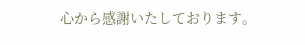心から感謝いたしております。